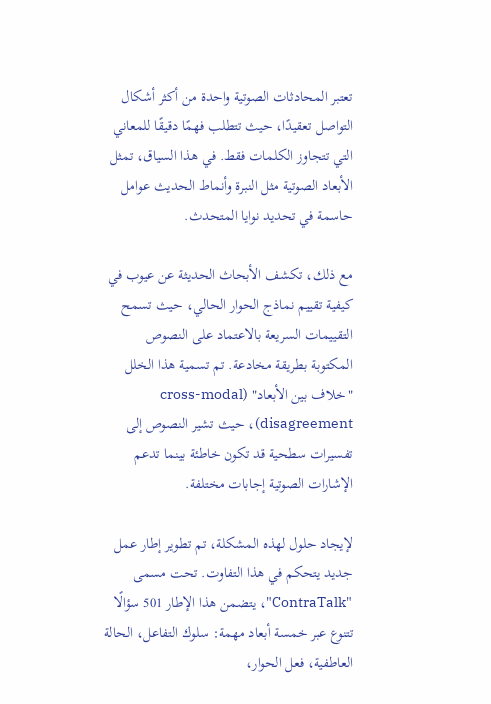تعتبر المحادثات الصوتية واحدة من أكثر أشكال التواصل تعقيدًا، حيث تتطلب فهمًا دقيقًا للمعاني التي تتجاوز الكلمات فقط. في هذا السياق، تمثل الأبعاد الصوتية مثل النبرة وأنماط الحديث عوامل حاسمة في تحديد نوايا المتحدث.

مع ذلك، تكشف الأبحاث الحديثة عن عيوب في كيفية تقييم نماذج الحوار الحالي، حيث تسمح التقييمات السريعة بالاعتماد على النصوص المكتوبة بطريقة مخادعة. تم تسمية هذا الخلل "خلاف بين الأبعاد" (cross-modal disagreement)، حيث تشير النصوص إلى تفسيرات سطحية قد تكون خاطئة بينما تدعم الإشارات الصوتية إجابات مختلفة.

لإيجاد حلول لهذه المشكلة، تم تطوير إطار عمل جديد يتحكم في هذا التفاوت. تحت مسمى "ContraTalk"، يتضمن هذا الإطار 501 سؤالًا تتنوع عبر خمسة أبعاد مهمة: سلوك التفاعل، الحالة العاطفية، فعل الحوار،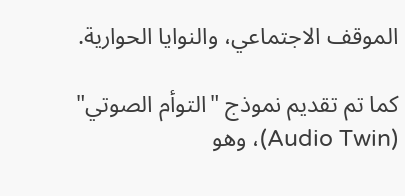الموقف الاجتماعي، والنوايا الحوارية.

كما تم تقديم نموذج "التوأم الصوتي" (Audio Twin)، وهو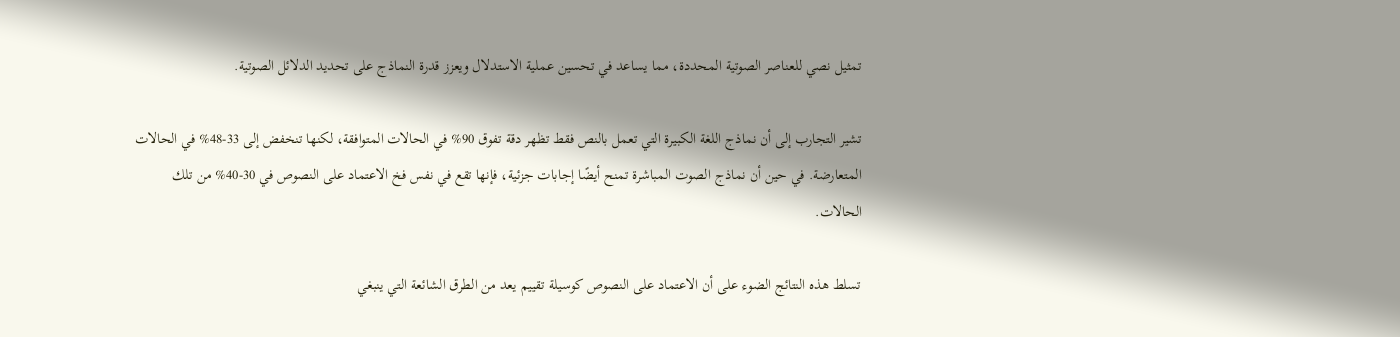تمثيل نصي للعناصر الصوتية المحددة، مما يساعد في تحسين عملية الاستدلال ويعزز قدرة النماذج على تحديد الدلائل الصوتية.

تشير التجارب إلى أن نماذج اللغة الكبيرة التي تعمل بالنص فقط تظهر دقة تفوق 90% في الحالات المتوافقة، لكنها تنخفض إلى 33-48% في الحالات المتعارضة. في حين أن نماذج الصوت المباشرة تمنح أيضًا إجابات جزئية، فإنها تقع في نفس فخ الاعتماد على النصوص في 30-40% من تلك الحالات.

تسلط هذه النتائج الضوء على أن الاعتماد على النصوص كوسيلة تقييم يعد من الطرق الشائعة التي ينبغي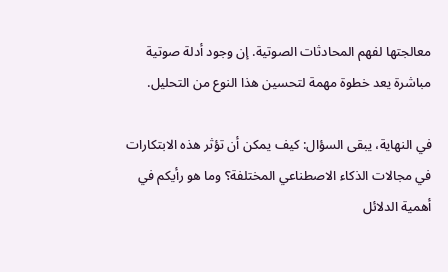معالجتها لفهم المحادثات الصوتية. إن وجود أدلة صوتية مباشرة يعد خطوة مهمة لتحسين هذا النوع من التحليل.

في النهاية، يبقى السؤال: كيف يمكن أن تؤثر هذه الابتكارات في مجالات الذكاء الاصطناعي المختلفة؟ وما هو رأيكم في أهمية الدلائل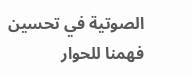الصوتية في تحسين فهمنا للحوار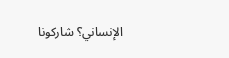الإنساني؟ شاركونا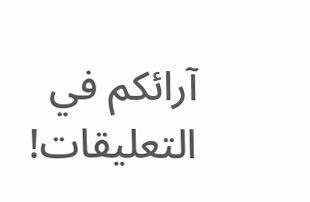آرائكم في التعليقات!